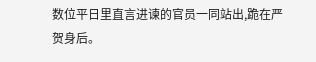数位平日里直言进谏的官员一同站出,跪在严贺身后。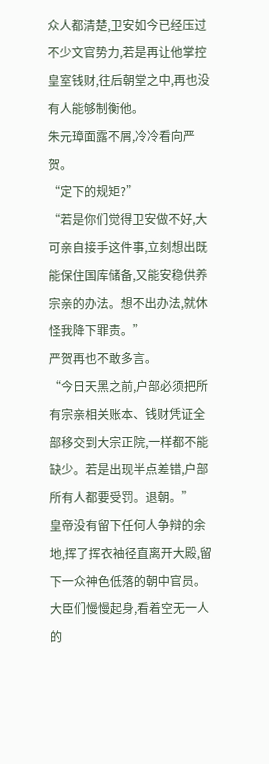众人都清楚,卫安如今已经压过不少文官势力,若是再让他掌控皇室钱财,往后朝堂之中,再也没有人能够制衡他。
朱元璋面露不屑,冷冷看向严贺。
“定下的规矩?”
“若是你们觉得卫安做不好,大可亲自接手这件事,立刻想出既能保住国库储备,又能安稳供养宗亲的办法。想不出办法,就休怪我降下罪责。”
严贺再也不敢多言。
“今日天黑之前,户部必须把所有宗亲相关账本、钱财凭证全部移交到大宗正院,一样都不能缺少。若是出现半点差错,户部所有人都要受罚。退朝。”
皇帝没有留下任何人争辩的余地,挥了挥衣袖径直离开大殿,留下一众神色低落的朝中官员。
大臣们慢慢起身,看着空无一人的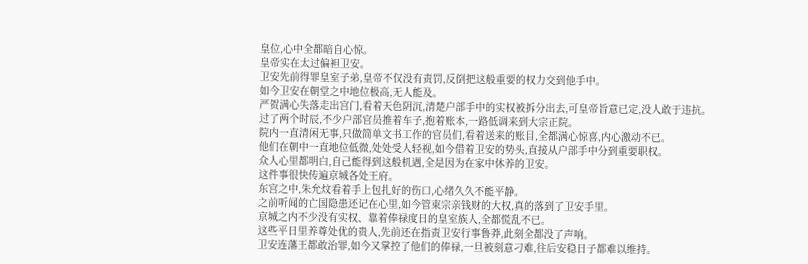皇位,心中全都暗自心惊。
皇帝实在太过偏袒卫安。
卫安先前得罪皇室子弟,皇帝不仅没有责罚,反倒把这般重要的权力交到他手中。
如今卫安在朝堂之中地位极高,无人能及。
严贺满心失落走出宫门,看着天色阴沉,清楚户部手中的实权被拆分出去,可皇帝旨意已定,没人敢于违抗。
过了两个时辰,不少户部官员推着车子,抱着账本,一路低调来到大宗正院。
院内一直清闲无事,只做简单文书工作的官员们,看着送来的账目,全都满心惊喜,内心激动不已。
他们在朝中一直地位低微,处处受人轻视,如今借着卫安的势头,直接从户部手中分到重要职权。
众人心里都明白,自己能得到这般机遇,全是因为在家中休养的卫安。
这件事很快传遍京城各处王府。
东宫之中,朱允炆看着手上包扎好的伤口,心绪久久不能平静。
之前听闻的亡国隐患还记在心里,如今管束宗亲钱财的大权,真的落到了卫安手里。
京城之内不少没有实权、靠着俸禄度日的皇室族人,全都慌乱不已。
这些平日里养尊处优的贵人,先前还在指责卫安行事鲁莽,此刻全都没了声响。
卫安连藩王都敢治罪,如今又掌控了他们的俸禄,一旦被刻意刁难,往后安稳日子都难以维持。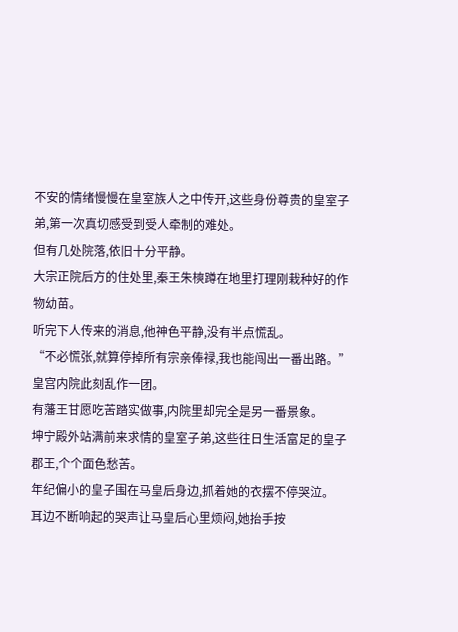不安的情绪慢慢在皇室族人之中传开,这些身份尊贵的皇室子弟,第一次真切感受到受人牵制的难处。
但有几处院落,依旧十分平静。
大宗正院后方的住处里,秦王朱樉蹲在地里打理刚栽种好的作物幼苗。
听完下人传来的消息,他神色平静,没有半点慌乱。
“不必慌张,就算停掉所有宗亲俸禄,我也能闯出一番出路。”
皇宫内院此刻乱作一团。
有藩王甘愿吃苦踏实做事,内院里却完全是另一番景象。
坤宁殿外站满前来求情的皇室子弟,这些往日生活富足的皇子郡王,个个面色愁苦。
年纪偏小的皇子围在马皇后身边,抓着她的衣摆不停哭泣。
耳边不断响起的哭声让马皇后心里烦闷,她抬手按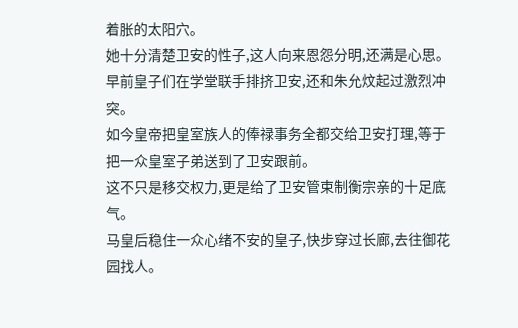着胀的太阳穴。
她十分清楚卫安的性子,这人向来恩怨分明,还满是心思。
早前皇子们在学堂联手排挤卫安,还和朱允炆起过激烈冲突。
如今皇帝把皇室族人的俸禄事务全都交给卫安打理,等于把一众皇室子弟送到了卫安跟前。
这不只是移交权力,更是给了卫安管束制衡宗亲的十足底气。
马皇后稳住一众心绪不安的皇子,快步穿过长廊,去往御花园找人。